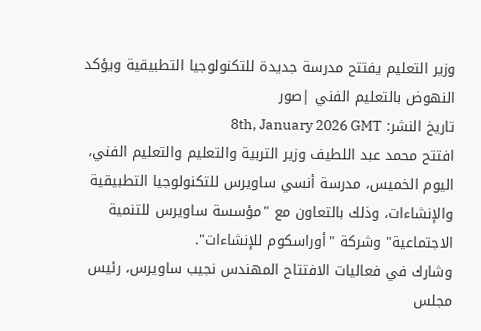وزير التعليم يفتتح مدرسة جديدة للتكنولوجيا التطبيقية ويؤكد النهوض بالتعليم الفني |صور
تاريخ النشر: 8th, January 2026 GMT
افتتح محمد عبد اللطيف وزير التربية والتعليم والتعليم الفني، اليوم الخميس، مدرسة أنسي ساويرس للتكنولوجيا التطبيقية والإنشاءات، وذلك بالتعاون مع "مؤسسة ساويرس للتنمية الاجتماعية" وشركة "أوراسكوم للإنشاءات".
وشارك في فعاليات الافتتاح المهندس نجيب ساويرس، رئيس مجلس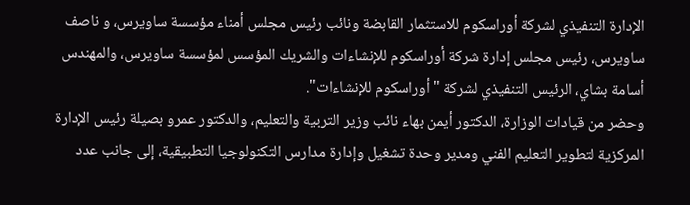الإدارة التنفيذي لشركة أوراسكوم للاستثمار القابضة ونائب رئيس مجلس أمناء مؤسسة ساويرس، و ناصف ساويرس، رئيس مجلس إدارة شركة أوراسكوم للإنشاءات والشريك المؤسس لمؤسسة ساويرس، والمهندس أسامة بشاي، الرئيس التنفيذي لشركة "أوراسكوم للإنشاءات".
وحضر من قيادات الوزارة، الدكتور أيمن بهاء نائب وزير التربية والتعليم، والدكتور عمرو بصيلة رئيس الإدارة المركزية لتطوير التعليم الفني ومدير وحدة تشغيل وإدارة مدارس التكنولوجيا التطبيقية، إلى جانب عدد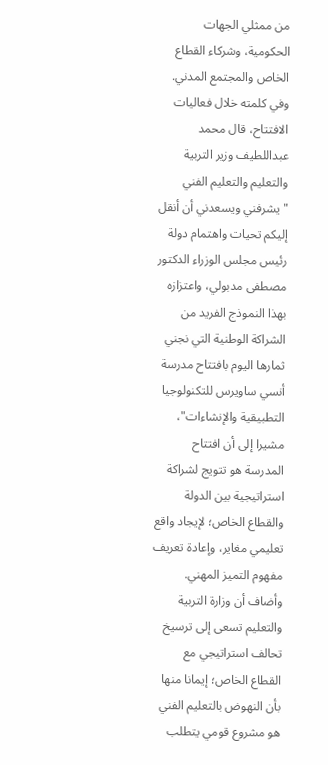من ممثلي الجهات الحكومية، وشركاء القطاع الخاص والمجتمع المدني.
وفي كلمته خلال فعاليات الافتتاح، قال محمد عبداللطيف وزير التربية والتعليم والتعليم الفني "يشرفني ويسعدني أن أنقل إليكم تحيات واهتمام دولة رئيس مجلس الوزراء الدكتور مصطفى مدبولي، واعتزازه بهذا النموذج الفريد من الشراكة الوطنية التي نجني ثمارها اليوم بافتتاح مدرسة أنسي ساويرس للتكنولوجيا التطبيقية والإنشاءات"، مشيرا إلى أن افتتاح المدرسة هو تتويج لشراكة استراتيجية بين الدولة والقطاع الخاص؛ لإيجاد واقع تعليمي مغاير، وإعادة تعريف مفهوم التميز المهني.
وأضاف أن وزارة التربية والتعليم تسعى إلى ترسيخ تحالف استراتيجي مع القطاع الخاص؛ إيمانا منها بأن النهوض بالتعليم الفني هو مشروع قومي يتطلب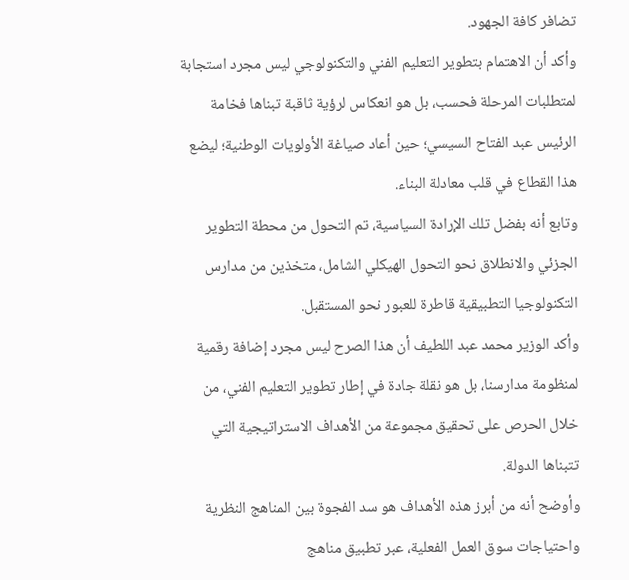تضافر كافة الجهود.
وأكد أن الاهتمام بتطوير التعليم الفني والتكنولوجي ليس مجرد استجابة لمتطلبات المرحلة فحسب، بل هو انعكاس لرؤية ثاقبة تبناها فخامة الرئيس عبد الفتاح السيسي؛ حين أعاد صياغة الأولويات الوطنية؛ ليضع هذا القطاع في قلب معادلة البناء.
وتابع أنه بفضل تلك الإرادة السياسية، تم التحول من محطة التطوير الجزئي والانطلاق نحو التحول الهيكلي الشامل، متخذين من مدارس التكنولوجيا التطبيقية قاطرة للعبور نحو المستقبل.
وأكد الوزير محمد عبد اللطيف أن هذا الصرح ليس مجرد إضافة رقمية لمنظومة مدارسنا، بل هو نقلة جادة في إطار تطوير التعليم الفني، من خلال الحرص على تحقيق مجموعة من الأهداف الاستراتيجية التي تتبناها الدولة.
وأوضح أنه من أبرز هذه الأهداف هو سد الفجوة بين المناهج النظرية واحتياجات سوق العمل الفعلية، عبر تطبيق مناهج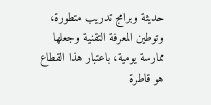حديثة وبرامج تدريب متطورة، وتوطين المعرفة التقنية وجعلها ممارسة يومية، باعتبار هذا القطاع هو قاطرة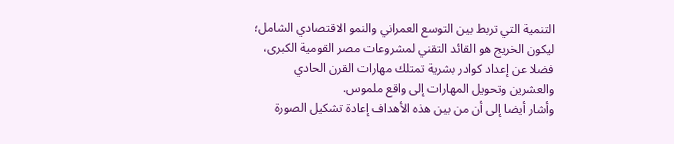التنمية التي تربط بين التوسع العمراني والنمو الاقتصادي الشامل؛ ليكون الخريج هو القائد التقني لمشروعات مصر القومية الكبرى، فضلا عن إعداد كوادر بشرية تمتلك مهارات القرن الحادي والعشرين وتحويل المهارات إلى واقع ملموس.
وأشار أيضا إلى أن من بين هذه الأهداف إعادة تشكيل الصورة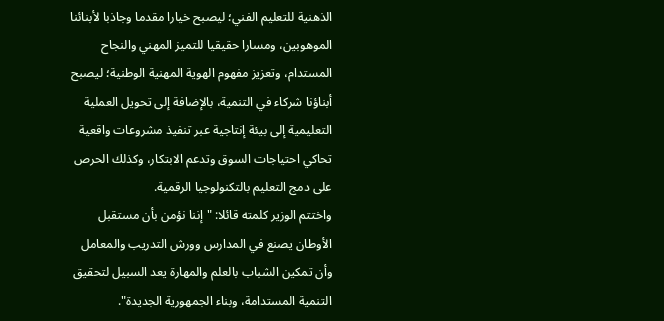الذهنية للتعليم الفني؛ ليصبح خيارا مقدما وجاذبا لأبنائنا الموهوبين، ومسارا حقيقيا للتميز المهني والنجاح المستدام، وتعزيز مفهوم الهوية المهنية الوطنية؛ ليصبح أبناؤنا شركاء في التنمية، بالإضافة إلى تحويل العملية التعليمية إلى بيئة إنتاجية عبر تنفيذ مشروعات واقعية تحاكي احتياجات السوق وتدعم الابتكار، وكذلك الحرص على دمج التعليم بالتكنولوجيا الرقمية.
واختتم الوزير كلمته قائلا: "إننا نؤمن بأن مستقبل الأوطان يصنع في المدارس وورش التدريب والمعامل وأن تمكين الشباب بالعلم والمهارة يعد السبيل لتحقيق التنمية المستدامة، وبناء الجمهورية الجديدة".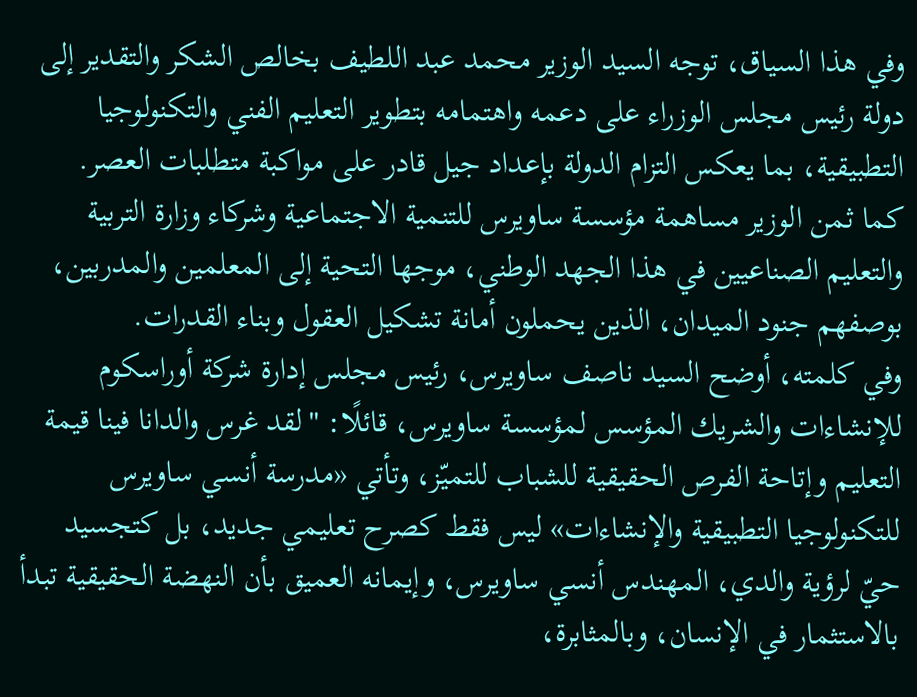وفي هذا السياق، توجه السيد الوزير محمد عبد اللطيف بخالص الشكر والتقدير إلى دولة رئيس مجلس الوزراء على دعمه واهتمامه بتطوير التعليم الفني والتكنولوجيا التطبيقية، بما يعكس التزام الدولة بإعداد جيل قادر على مواكبة متطلبات العصر.
كما ثمن الوزير مساهمة مؤسسة ساويرس للتنمية الاجتماعية وشركاء وزارة التربية والتعليم الصناعيين في هذا الجهد الوطني، موجها التحية إلى المعلمين والمدربين، بوصفهم جنود الميدان، الذين يحملون أمانة تشكيل العقول وبناء القدرات.
وفي كلمته، أوضح السيد ناصف ساويرس، رئيس مجلس إدارة شركة أوراسكوم للإنشاءات والشريك المؤسس لمؤسسة ساويرس، قائلًا: "لقد غرس والدانا فينا قيمة التعليم وإتاحة الفرص الحقيقية للشباب للتميّز، وتأتي «مدرسة أنسي ساويرس للتكنولوجيا التطبيقية والإنشاءات» ليس فقط كصرح تعليمي جديد، بل كتجسيد حيّ لرؤية والدي، المهندس أنسي ساويرس، وإيمانه العميق بأن النهضة الحقيقية تبدأ بالاستثمار في الإنسان، وبالمثابرة،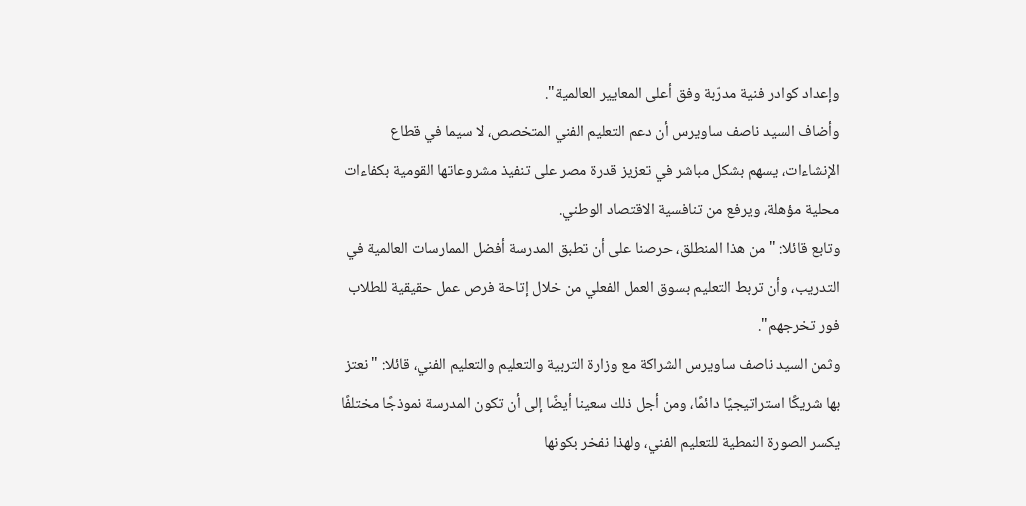وإعداد كوادر فنية مدرّبة وفق أعلى المعايير العالمية".
وأضاف السيد ناصف ساويرس أن دعم التعليم الفني المتخصص، لا سيما في قطاع الإنشاءات، يسهم بشكل مباشر في تعزيز قدرة مصر على تنفيذ مشروعاتها القومية بكفاءات محلية مؤهلة، ويرفع من تنافسية الاقتصاد الوطني.
وتابع قائلا: "من هذا المنطلق، حرصنا على أن تطبق المدرسة أفضل الممارسات العالمية في التدريب، وأن تربط التعليم بسوق العمل الفعلي من خلال إتاحة فرص عمل حقيقية للطلاب فور تخرجهم".
وثمن السيد ناصف ساويرس الشراكة مع وزارة التربية والتعليم والتعليم الفني، قائلا: "نعتز بها شريكًا استراتيجيًا دائمًا، ومن أجل ذلك سعينا أيضًا إلى أن تكون المدرسة نموذجًا مختلفًا يكسر الصورة النمطية للتعليم الفني، ولهذا نفخر بكونها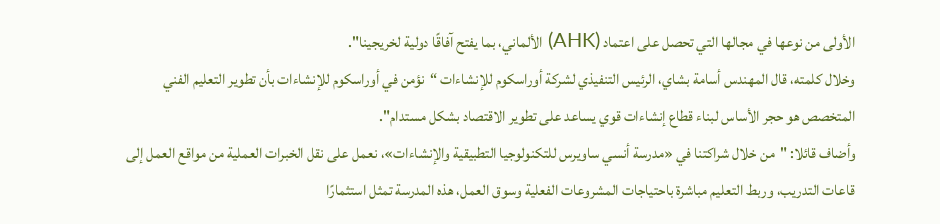الأولى من نوعها في مجالها التي تحصل على اعتماد (AHK) الألماني، بما يفتح آفاقًا دولية لخريجينا".
وخلال كلمته، قال المهندس أسامة بشاي، الرئيس التنفيذي لشركة أوراسكوم للإنشاءات “نؤمن في أوراسكوم للإنشاءات بأن تطوير التعليم الفني المتخصص هو حجر الأساس لبناء قطاع إنشاءات قوي يساعد على تطوير الاقتصاد بشكل مستدام".
وأضاف قائلا: "من خلال شراكتنا في «مدرسة أنسي ساويرس للتكنولوجيا التطبيقية والإنشاءات»، نعمل على نقل الخبرات العملية من مواقع العمل إلى قاعات التدريب، وربط التعليم مباشرة باحتياجات المشروعات الفعلية وسوق العمل، هذه المدرسة تمثل استثمارًا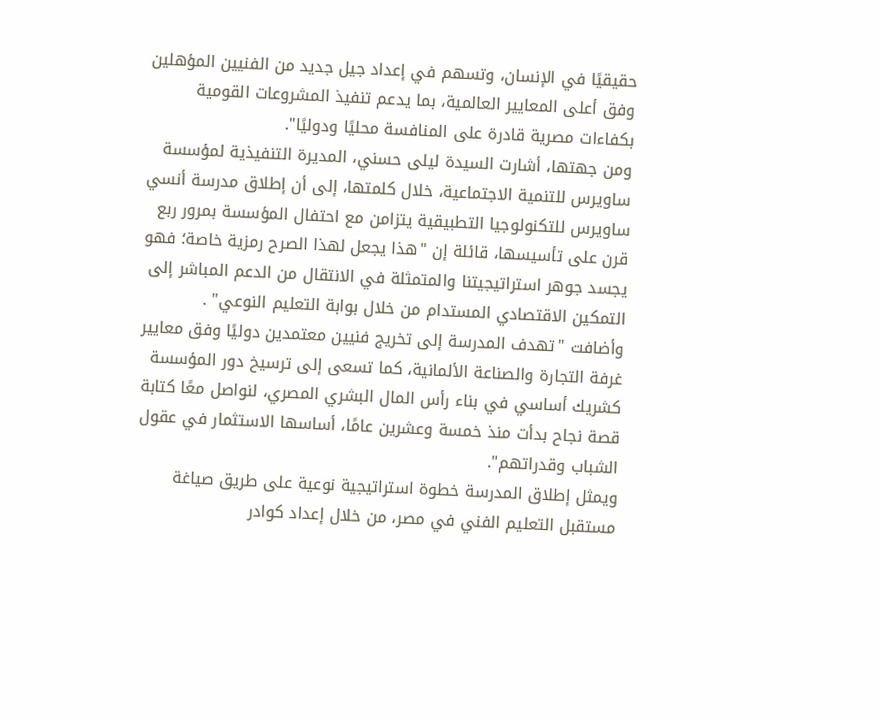حقيقيًا في الإنسان، وتسهم في إعداد جيل جديد من الفنيين المؤهلين وفق أعلى المعايير العالمية، بما يدعم تنفيذ المشروعات القومية بكفاءات مصرية قادرة على المنافسة محليًا ودوليًا".
ومن جهتها، أشارت السيدة ليلى حسني، المديرة التنفيذية لمؤسسة ساويرس للتنمية الاجتماعية، خلال كلمتها، إلى أن إطلاق مدرسة أنسي ساويرس للتكنولوجيا التطبيقية يتزامن مع احتفال المؤسسة بمرور ربع قرن على تأسيسها، قائلة إن "هذا يجعل لهذا الصرح رمزية خاصة؛ فهو يجسد جوهر استراتيجيتنا والمتمثلة في الانتقال من الدعم المباشر إلى التمكين الاقتصادي المستدام من خلال بوابة التعليم النوعي" .
وأضافت "تهدف المدرسة إلى تخريج فنيين معتمدين دوليًا وفق معايير غرفة التجارة والصناعة الألمانية، كما تسعى إلى ترسيخ دور المؤسسة كشريك أساسي في بناء رأس المال البشري المصري، لنواصل معًا كتابة قصة نجاح بدأت منذ خمسة وعشرين عامًا، أساسها الاستثمار في عقول الشباب وقدراتهم".
ويمثل إطلاق المدرسة خطوة استراتيجية نوعية على طريق صياغة مستقبل التعليم الفني في مصر، من خلال إعداد كوادر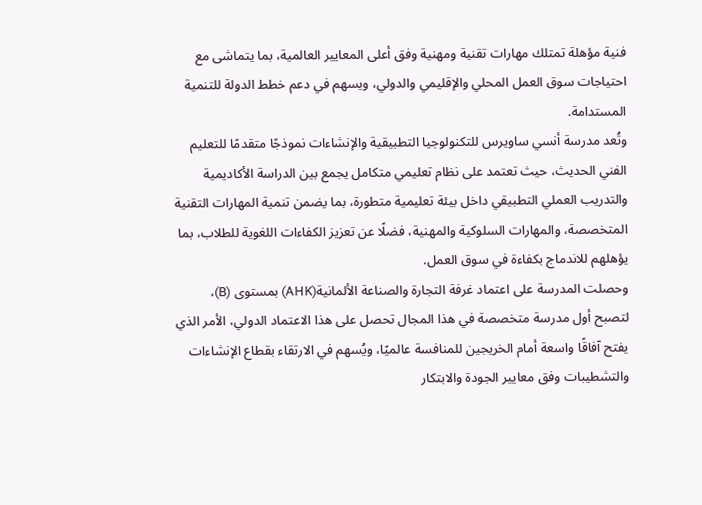فنية مؤهلة تمتلك مهارات تقنية ومهنية وفق أعلى المعايير العالمية، بما يتماشى مع احتياجات سوق العمل المحلي والإقليمي والدولي، ويسهم في دعم خطط الدولة للتنمية المستدامة.
وتُعد مدرسة أنسي ساويرس للتكنولوجيا التطبيقية والإنشاءات نموذجًا متقدمًا للتعليم الفني الحديث، حيث تعتمد على نظام تعليمي متكامل يجمع بين الدراسة الأكاديمية والتدريب العملي التطبيقي داخل بيئة تعليمية متطورة، بما يضمن تنمية المهارات التقنية المتخصصة، والمهارات السلوكية والمهنية، فضلًا عن تعزيز الكفاءات اللغوية للطلاب، بما يؤهلهم للاندماج بكفاءة في سوق العمل.
وحصلت المدرسة على اعتماد غرفة التجارة والصناعة الألمانية(AHK) بمستوى (B)، لتصبح أول مدرسة متخصصة في هذا المجال تحصل على هذا الاعتماد الدولي، الأمر الذي يفتح آفاقًا واسعة أمام الخريجين للمنافسة عالميًا، ويُسهم في الارتقاء بقطاع الإنشاءات والتشطيبات وفق معايير الجودة والابتكار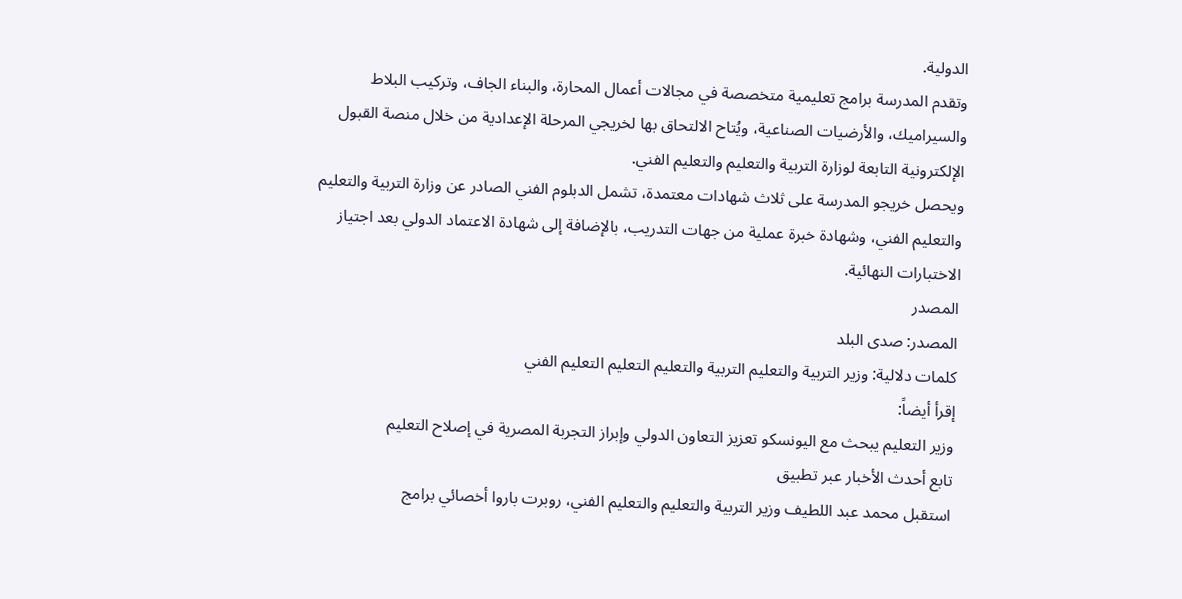الدولية.
وتقدم المدرسة برامج تعليمية متخصصة في مجالات أعمال المحارة، والبناء الجاف، وتركيب البلاط والسيراميك، والأرضيات الصناعية، ويُتاح الالتحاق بها لخريجي المرحلة الإعدادية من خلال منصة القبول الإلكترونية التابعة لوزارة التربية والتعليم والتعليم الفني.
ويحصل خريجو المدرسة على ثلاث شهادات معتمدة، تشمل الدبلوم الفني الصادر عن وزارة التربية والتعليم والتعليم الفني، وشهادة خبرة عملية من جهات التدريب، بالإضافة إلى شهادة الاعتماد الدولي بعد اجتياز الاختبارات النهائية.
المصدر
المصدر: صدى البلد
كلمات دلالية: وزير التربية والتعليم التربية والتعليم التعليم التعليم الفني
إقرأ أيضاً:
وزير التعليم يبحث مع اليونسكو تعزيز التعاون الدولي وإبراز التجربة المصرية في إصلاح التعليم
تابع أحدث الأخبار عبر تطبيق
استقبل محمد عبد اللطيف وزير التربية والتعليم والتعليم الفني، روبرت باروا أخصائي برامج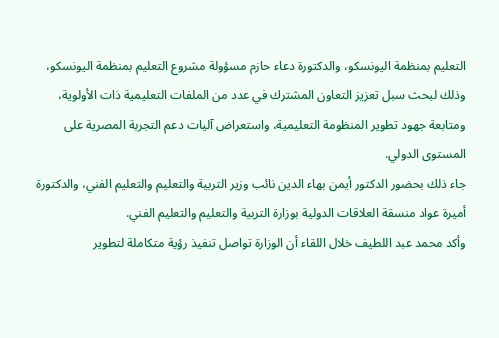التعليم بمنظمة اليونسكو، والدكتورة دعاء حازم مسؤولة مشروع التعليم بمنظمة اليونسكو، وذلك لبحث سبل تعزيز التعاون المشترك في عدد من الملفات التعليمية ذات الأولوية، ومتابعة جهود تطوير المنظومة التعليمية، واستعراض آليات دعم التجربة المصرية على المستوى الدولي.
جاء ذلك بحضور الدكتور أيمن بهاء الدين نائب وزير التربية والتعليم والتعليم الفني، والدكتورة أميرة عواد منسقة العلاقات الدولية بوزارة التربية والتعليم والتعليم الفني.
وأكد محمد عبد اللطيف خلال اللقاء أن الوزارة تواصل تنفيذ رؤية متكاملة لتطوير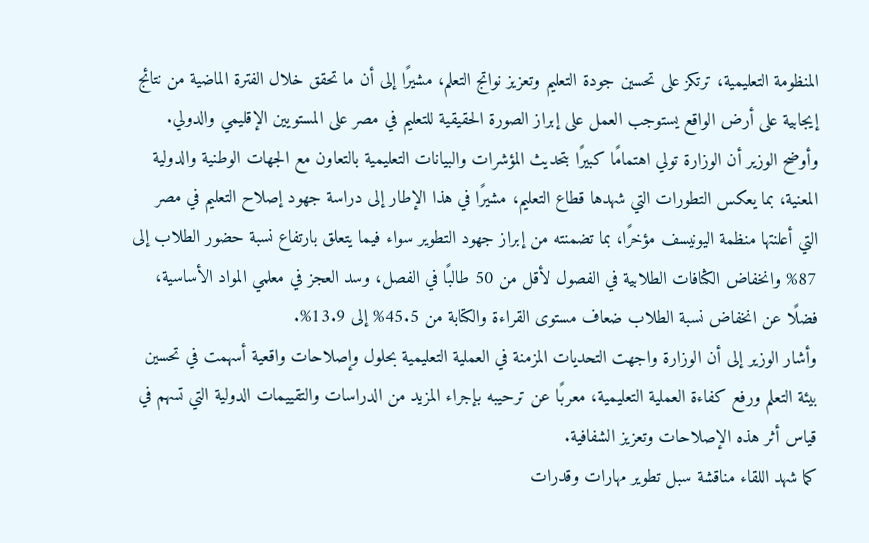المنظومة التعليمية، ترتكز على تحسين جودة التعليم وتعزيز نواتج التعلم، مشيرًا إلى أن ما تحقق خلال الفترة الماضية من نتائج إيجابية على أرض الواقع يستوجب العمل على إبراز الصورة الحقيقية للتعليم في مصر على المستويين الإقليمي والدولي.
وأوضح الوزير أن الوزارة تولي اهتمامًا كبيرًا بتحديث المؤشرات والبيانات التعليمية بالتعاون مع الجهات الوطنية والدولية المعنية، بما يعكس التطورات التي شهدها قطاع التعليم، مشيرًا في هذا الإطار إلى دراسة جهود إصلاح التعليم في مصر التي أعلنتها منظمة اليونيسف مؤخرًا، بما تضمنته من إبراز جهود التطوير سواء فيما يتعلق بارتفاع نسبة حضور الطلاب إلى 87% وانخفاض الكثافات الطلابية في الفصول لأقل من 50 طالبًا في الفصل، وسد العجز في معلمي المواد الأساسية، فضلًا عن انخفاض نسبة الطلاب ضعاف مستوى القراءة والكتابة من 45.5% إلى 13.9%.
وأشار الوزير إلى أن الوزارة واجهت التحديات المزمنة في العملية التعليمية بحلول وإصلاحات واقعية أسهمت في تحسين بيئة التعلم ورفع كفاءة العملية التعليمية، معربًا عن ترحيبه بإجراء المزيد من الدراسات والتقييمات الدولية التي تسهم في قياس أثر هذه الإصلاحات وتعزيز الشفافية.
كما شهد اللقاء مناقشة سبل تطوير مهارات وقدرات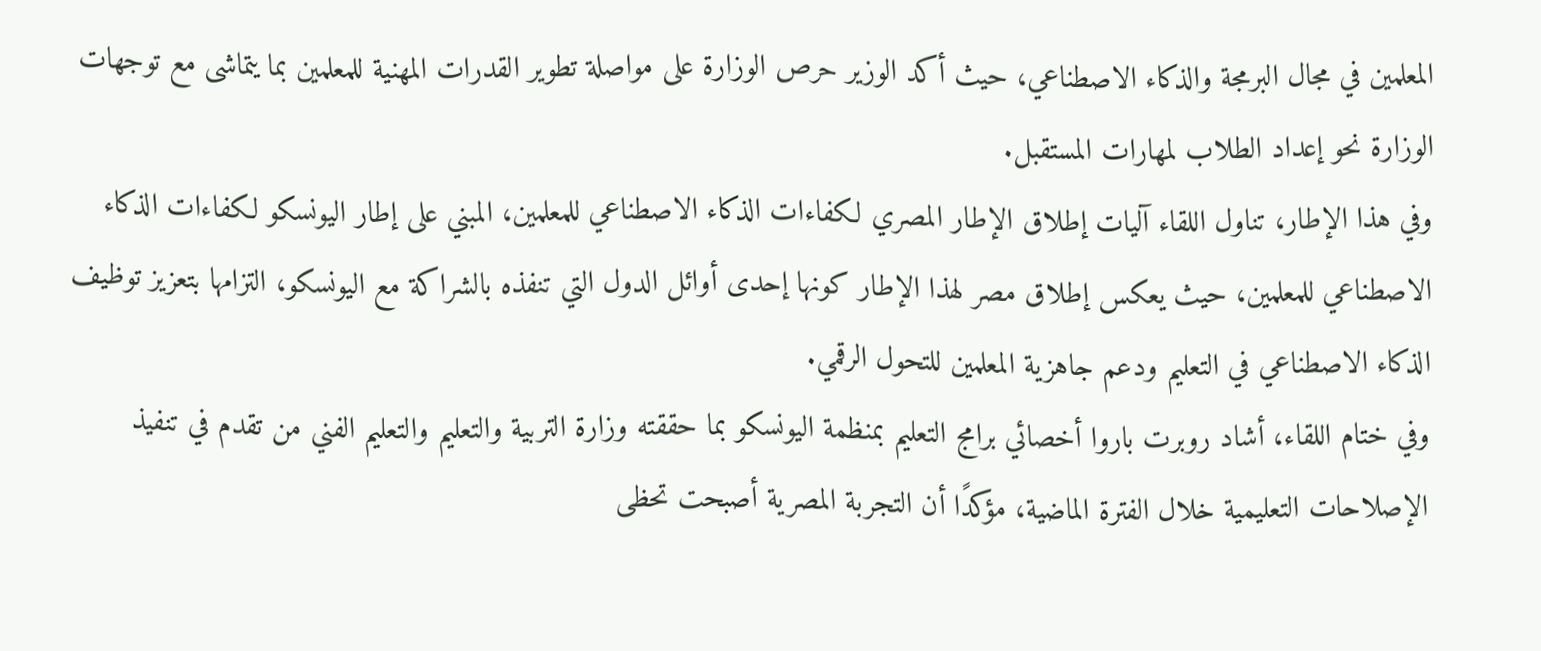المعلمين في مجال البرمجة والذكاء الاصطناعي، حيث أكد الوزير حرص الوزارة على مواصلة تطوير القدرات المهنية للمعلمين بما يتماشى مع توجهات الوزارة نحو إعداد الطلاب لمهارات المستقبل.
وفي هذا الإطار، تناول اللقاء آليات إطلاق الإطار المصري لكفاءات الذكاء الاصطناعي للمعلمين، المبني على إطار اليونسكو لكفاءات الذكاء الاصطناعي للمعلمين، حيث يعكس إطلاق مصر لهذا الإطار كونها إحدى أوائل الدول التي تنفذه بالشراكة مع اليونسكو، التزامها بتعزيز توظيف الذكاء الاصطناعي في التعليم ودعم جاهزية المعلمين للتحول الرقمي.
وفي ختام اللقاء، أشاد روبرت باروا أخصائي برامج التعليم بمنظمة اليونسكو بما حققته وزارة التربية والتعليم والتعليم الفني من تقدم في تنفيذ الإصلاحات التعليمية خلال الفترة الماضية، مؤكدًا أن التجربة المصرية أصبحت تحظى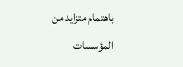باهتمام متزايد من المؤسسات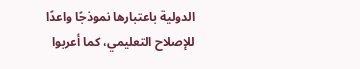الدولية باعتبارها نموذجًا واعدًا للإصلاح التعليمي، كما أعربوا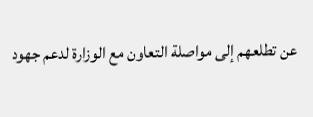عن تطلعهم إلى مواصلة التعاون مع الوزارة لدعم جهود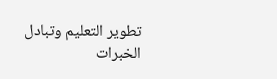تطوير التعليم وتبادل الخبرات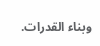وبناء القدرات.